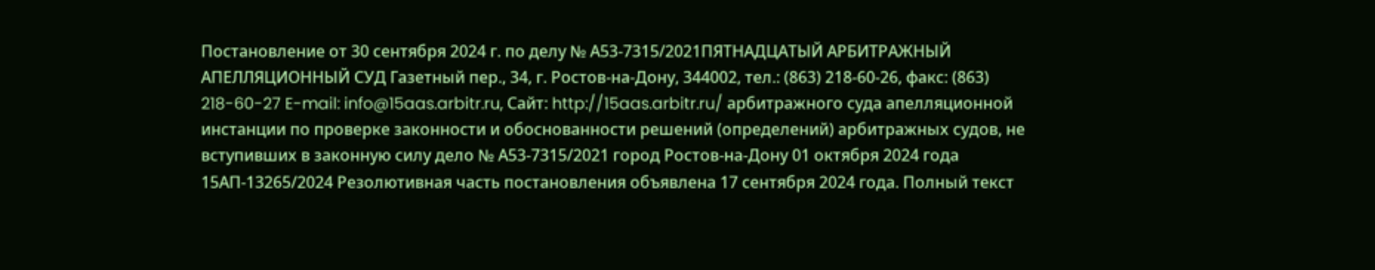Постановление от 30 сентября 2024 г. по делу № А53-7315/2021ПЯТНАДЦАТЫЙ АРБИТРАЖНЫЙ АПЕЛЛЯЦИОННЫЙ СУД Газетный пер., 34, г. Ростов-на-Дону, 344002, тел.: (863) 218-60-26, факс: (863) 218-60-27 E-mail: info@15aas.arbitr.ru, Сайт: http://15aas.arbitr.ru/ арбитражного суда апелляционной инстанции по проверке законности и обоснованности решений (определений) арбитражных судов, не вступивших в законную силу дело № А53-7315/2021 город Ростов-на-Дону 01 октября 2024 года 15АП-13265/2024 Резолютивная часть постановления объявлена 17 сентября 2024 года. Полный текст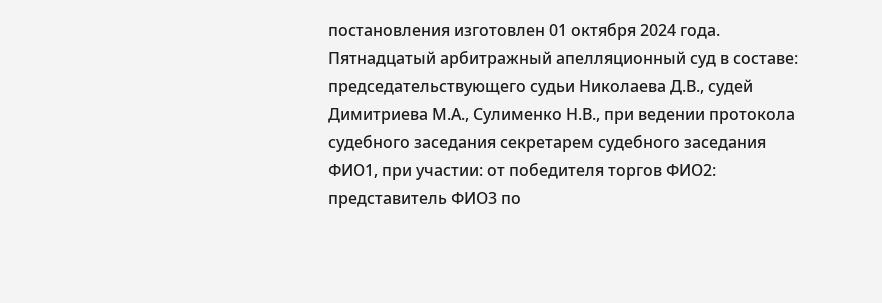постановления изготовлен 01 октября 2024 года. Пятнадцатый арбитражный апелляционный суд в составе: председательствующего судьи Николаева Д.В., судей Димитриева М.А., Сулименко Н.В., при ведении протокола судебного заседания секретарем судебного заседания ФИО1, при участии: от победителя торгов ФИО2: представитель ФИО3 по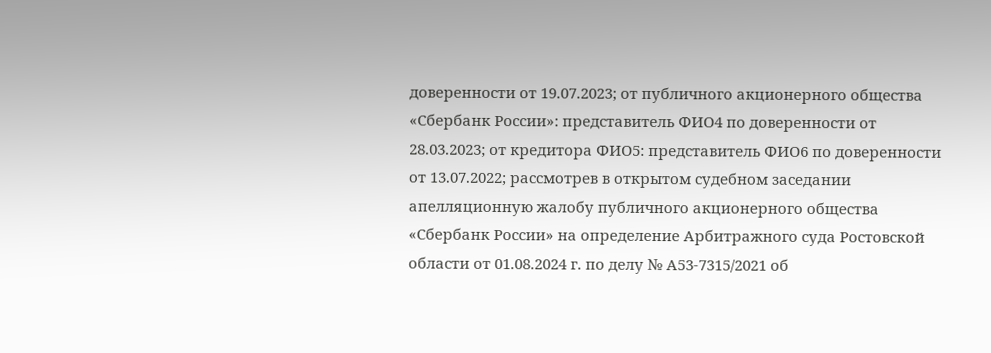доверенности от 19.07.2023; от публичного акционерного общества «Сбербанк России»: представитель ФИО4 по доверенности от 28.03.2023; от кредитора ФИО5: представитель ФИО6 по доверенности от 13.07.2022; рассмотрев в открытом судебном заседании апелляционную жалобу публичного акционерного общества «Сбербанк России» на определение Арбитражного суда Ростовской области от 01.08.2024 г. по делу № А53-7315/2021 об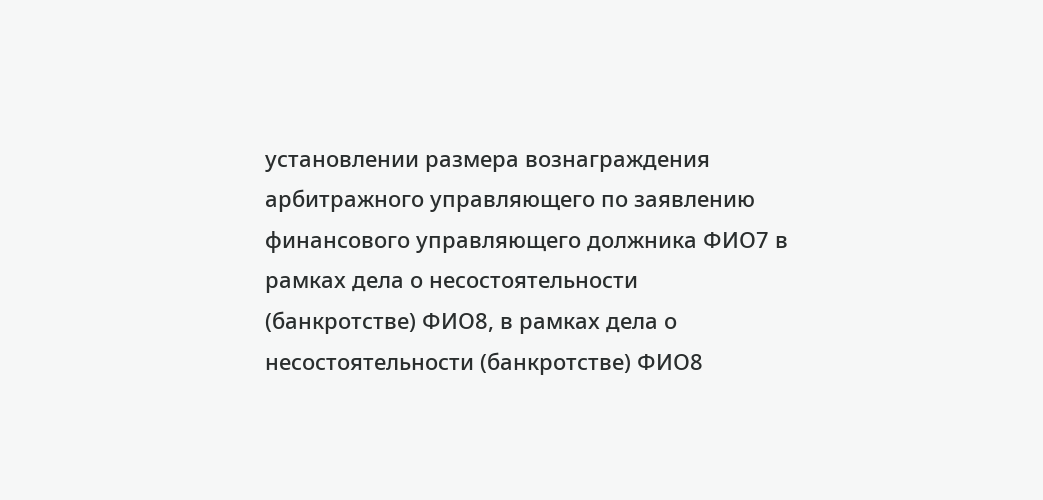установлении размера вознаграждения арбитражного управляющего по заявлению финансового управляющего должника ФИО7 в рамках дела о несостоятельности (банкротстве) ФИО8, в рамках дела о несостоятельности (банкротстве) ФИО8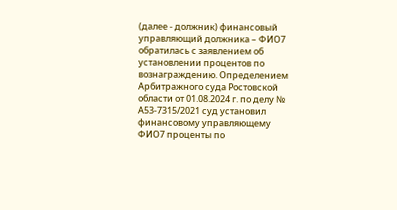(далее - должник) финансовый управляющий должника – ФИО7 обратилась с заявлением об установлении процентов по вознаграждению. Определением Арбитражного суда Ростовской области от 01.08.2024 г. по делу № А53-7315/2021 суд установил финансовому управляющему ФИО7 проценты по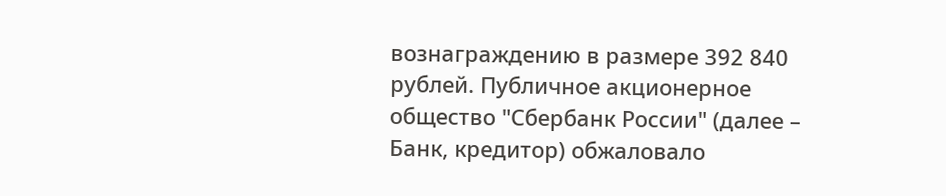вознаграждению в размере 392 840 рублей. Публичное акционерное общество "Сбербанк России" (далее – Банк, кредитор) обжаловало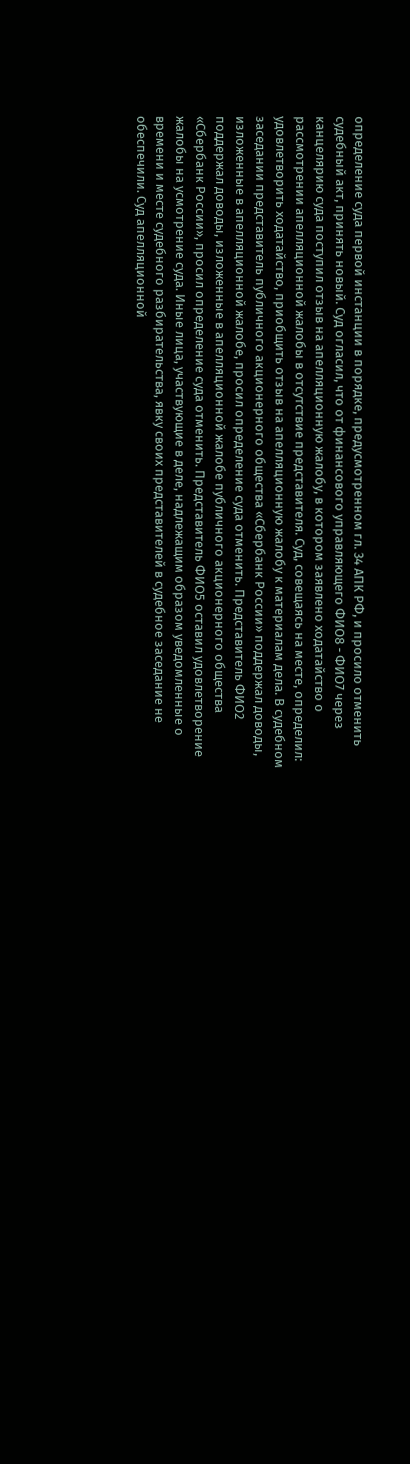определение суда первой инстанции в порядке, предусмотренном гл. 34 АПК РФ, и просило отменить судебный акт, принять новый. Суд огласил, что от финансового управляющего ФИО8 - ФИО7 через канцелярию суда поступил отзыв на апелляционную жалобу, в котором заявлено ходатайство о рассмотрении апелляционной жалобы в отсутствие представителя. Суд, совещаясь на месте, определил: удовлетворить ходатайство, приобщить отзыв на апелляционную жалобу к материалам дела. В судебном заседании представитель публичного акционерного общества «Сбербанк России» поддержал доводы, изложенные в апелляционной жалобе, просил определение суда отменить. Представитель ФИО2 поддержал доводы, изложенные в апелляционной жалобе публичного акционерного общества «Сбербанк России», просил определение суда отменить. Представитель ФИО5 оставил удовлетворение жалобы на усмотрение суда. Иные лица, участвующие в деле, надлежащим образом уведомленные о времени и месте судебного разбирательства, явку своих представителей в судебное заседание не обеспечили. Суд апелляционной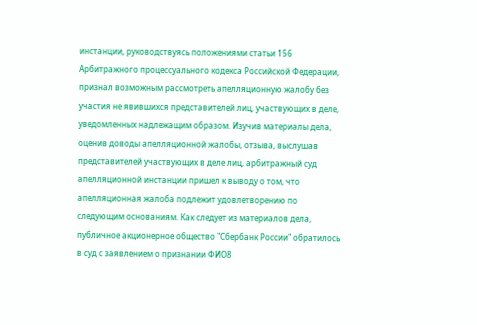инстанции, руководствуясь положениями статьи 156 Арбитражного процессуального кодекса Российской Федерации, признал возможным рассмотреть апелляционную жалобу без участия не явившихся представителей лиц, участвующих в деле, уведомленных надлежащим образом. Изучив материалы дела, оценив доводы апелляционной жалобы, отзыва, выслушав представителей участвующих в деле лиц, арбитражный суд апелляционной инстанции пришел к выводу о том, что апелляционная жалоба подлежит удовлетворению по следующим основаниям. Как следует из материалов дела, публичное акционерное общество "Сбербанк России" обратилось в суд с заявлением о признании ФИО8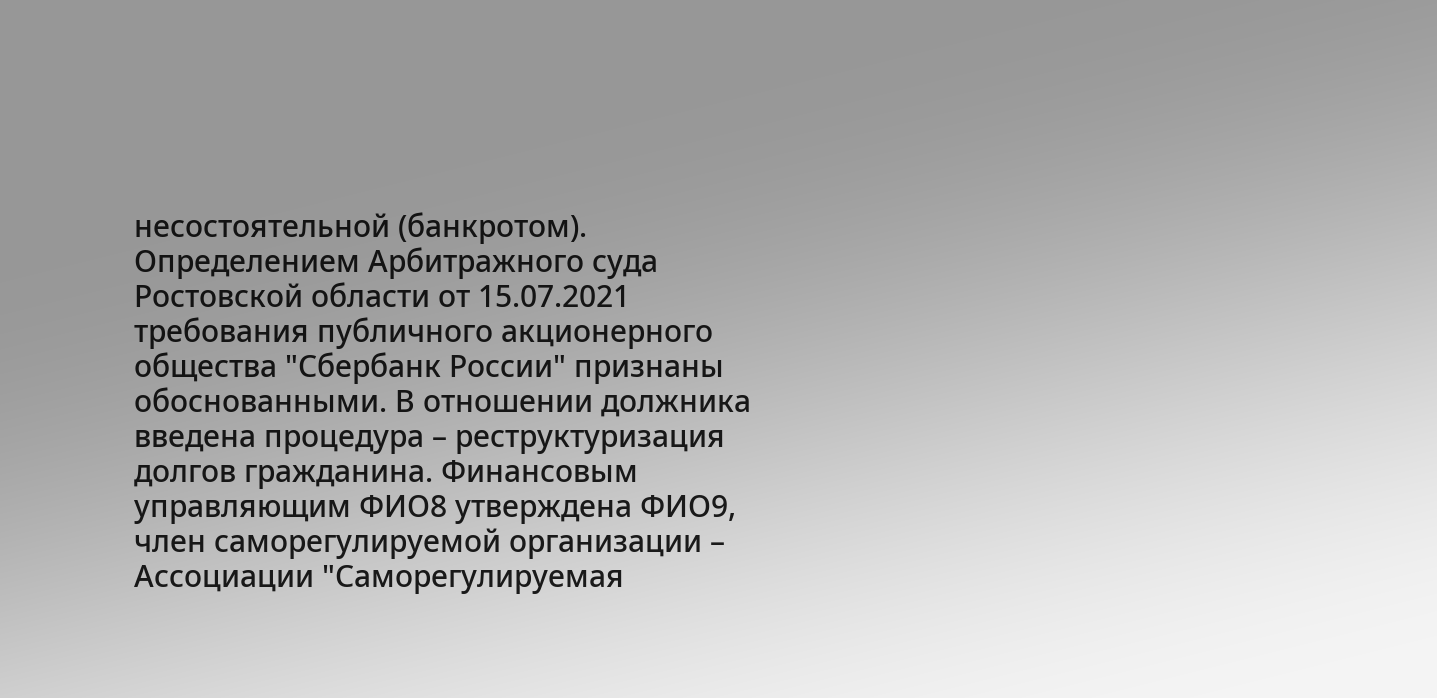несостоятельной (банкротом). Определением Арбитражного суда Ростовской области от 15.07.2021 требования публичного акционерного общества "Сбербанк России" признаны обоснованными. В отношении должника введена процедура – реструктуризация долгов гражданина. Финансовым управляющим ФИО8 утверждена ФИО9, член саморегулируемой организации – Ассоциации "Саморегулируемая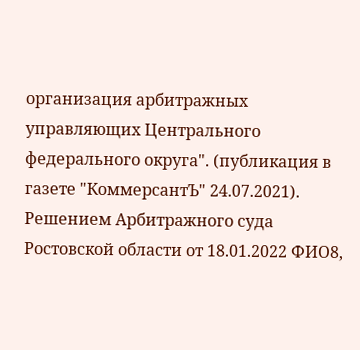организация арбитражных управляющих Центрального федерального округа". (публикация в газете "КоммерсантЪ" 24.07.2021). Решением Арбитражного суда Ростовской области от 18.01.2022 ФИО8,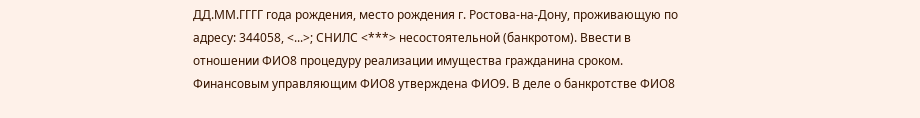ДД.ММ.ГГГГ года рождения, место рождения г. Ростова-на-Дону, проживающую по адресу: 344058, <...>; СНИЛС <***> несостоятельной (банкротом). Ввести в отношении ФИО8 процедуру реализации имущества гражданина сроком. Финансовым управляющим ФИО8 утверждена ФИО9. В деле о банкротстве ФИО8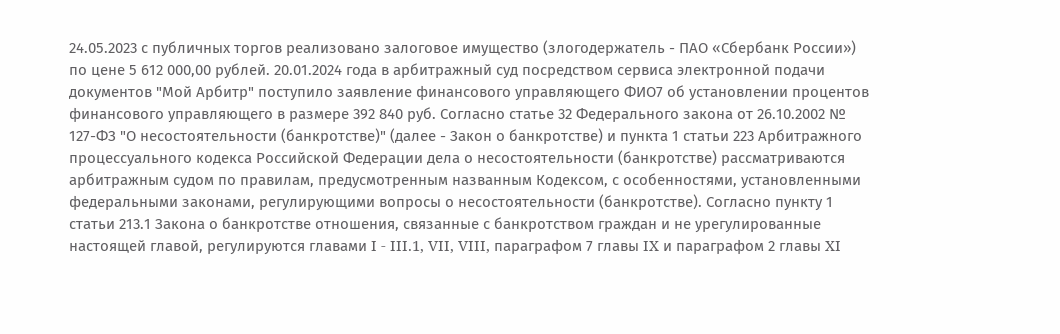24.05.2023 с публичных торгов реализовано залоговое имущество (злогодержатель - ПАО «Сбербанк России») по цене 5 612 000,00 рублей. 20.01.2024 года в арбитражный суд посредством сервиса электронной подачи документов "Мой Арбитр" поступило заявление финансового управляющего ФИО7 об установлении процентов финансового управляющего в размере 392 840 руб. Согласно статье 32 Федерального закона от 26.10.2002 № 127-ФЗ "О несостоятельности (банкротстве)" (далее - Закон о банкротстве) и пункта 1 статьи 223 Арбитражного процессуального кодекса Российской Федерации дела о несостоятельности (банкротстве) рассматриваются арбитражным судом по правилам, предусмотренным названным Кодексом, с особенностями, установленными федеральными законами, регулирующими вопросы о несостоятельности (банкротстве). Согласно пункту 1 статьи 213.1 Закона о банкротстве отношения, связанные с банкротством граждан и не урегулированные настоящей главой, регулируются главами I - III.1, VII, VIII, параграфом 7 главы IX и параграфом 2 главы XI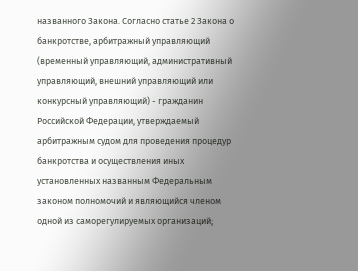названного Закона. Согласно статье 2 Закона о банкротстве, арбитражный управляющий (временный управляющий, административный управляющий, внешний управляющий или конкурсный управляющий) - гражданин Российской Федерации, утверждаемый арбитражным судом для проведения процедур банкротства и осуществления иных установленных названным Федеральным законом полномочий и являющийся членом одной из саморегулируемых организаций;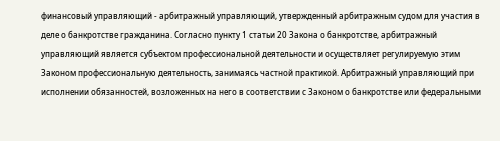финансовый управляющий - арбитражный управляющий, утвержденный арбитражным судом для участия в деле о банкротстве гражданина. Согласно пункту 1 статьи 20 Закона о банкротстве, арбитражный управляющий является субъектом профессиональной деятельности и осуществляет регулируемую этим Законом профессиональную деятельность, занимаясь частной практикой. Арбитражный управляющий при исполнении обязанностей, возложенных на него в соответствии с Законом о банкротстве или федеральными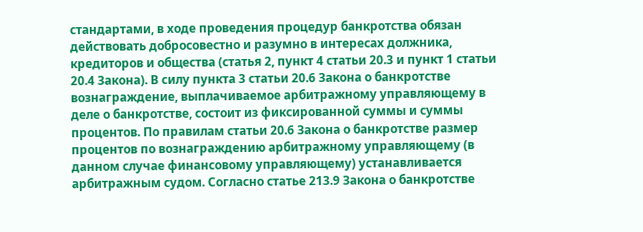стандартами, в ходе проведения процедур банкротства обязан действовать добросовестно и разумно в интересах должника, кредиторов и общества (статья 2, пункт 4 статьи 20.3 и пункт 1 статьи 20.4 Закона). В силу пункта 3 статьи 20.6 Закона о банкротстве вознаграждение, выплачиваемое арбитражному управляющему в деле о банкротстве, состоит из фиксированной суммы и суммы процентов. По правилам статьи 20.6 Закона о банкротстве размер процентов по вознаграждению арбитражному управляющему (в данном случае финансовому управляющему) устанавливается арбитражным судом. Согласно статье 213.9 Закона о банкротстве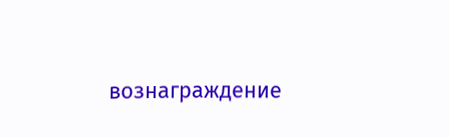вознаграждение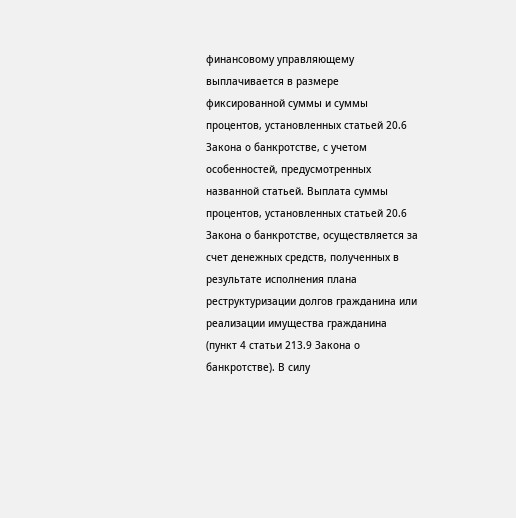финансовому управляющему выплачивается в размере фиксированной суммы и суммы процентов, установленных статьей 20.6 Закона о банкротстве, с учетом особенностей, предусмотренных названной статьей. Выплата суммы процентов, установленных статьей 20.6 Закона о банкротстве, осуществляется за счет денежных средств, полученных в результате исполнения плана реструктуризации долгов гражданина или реализации имущества гражданина (пункт 4 статьи 213.9 Закона о банкротстве). В силу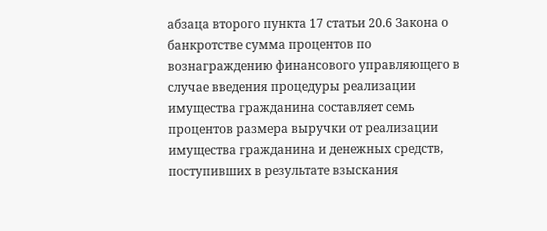абзаца второго пункта 17 статьи 20.6 Закона о банкротстве сумма процентов по вознаграждению финансового управляющего в случае введения процедуры реализации имущества гражданина составляет семь процентов размера выручки от реализации имущества гражданина и денежных средств, поступивших в результате взыскания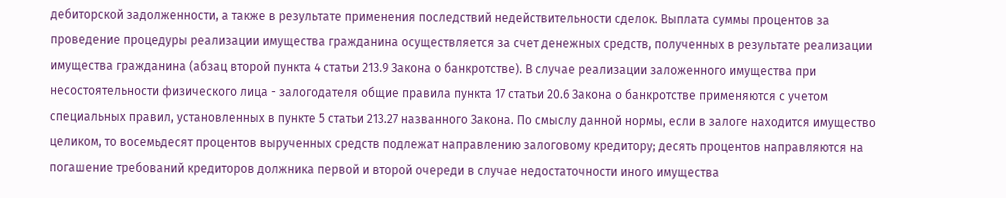дебиторской задолженности, а также в результате применения последствий недействительности сделок. Выплата суммы процентов за проведение процедуры реализации имущества гражданина осуществляется за счет денежных средств, полученных в результате реализации имущества гражданина (абзац второй пункта 4 статьи 213.9 Закона о банкротстве). В случае реализации заложенного имущества при несостоятельности физического лица - залогодателя общие правила пункта 17 статьи 20.6 Закона о банкротстве применяются с учетом специальных правил, установленных в пункте 5 статьи 213.27 названного Закона. По смыслу данной нормы, если в залоге находится имущество целиком, то восемьдесят процентов вырученных средств подлежат направлению залоговому кредитору; десять процентов направляются на погашение требований кредиторов должника первой и второй очереди в случае недостаточности иного имущества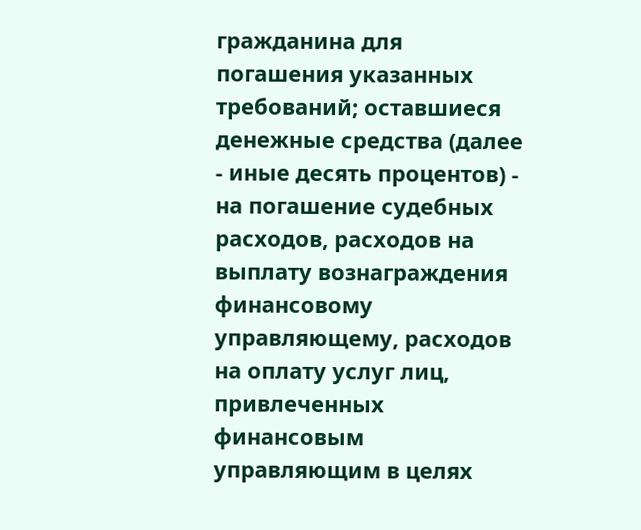гражданина для погашения указанных требований; оставшиеся денежные средства (далее - иные десять процентов) - на погашение судебных расходов, расходов на выплату вознаграждения финансовому управляющему, расходов на оплату услуг лиц, привлеченных финансовым управляющим в целях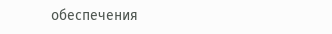обеспечения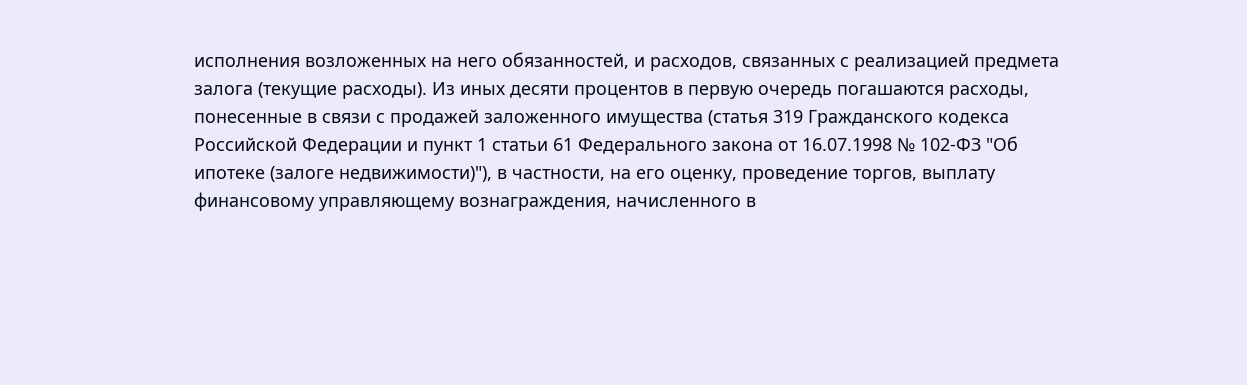исполнения возложенных на него обязанностей, и расходов, связанных с реализацией предмета залога (текущие расходы). Из иных десяти процентов в первую очередь погашаются расходы, понесенные в связи с продажей заложенного имущества (статья 319 Гражданского кодекса Российской Федерации и пункт 1 статьи 61 Федерального закона от 16.07.1998 № 102-ФЗ "Об ипотеке (залоге недвижимости)"), в частности, на его оценку, проведение торгов, выплату финансовому управляющему вознаграждения, начисленного в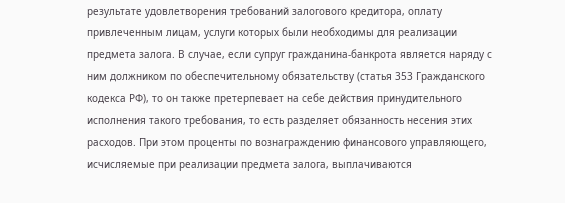результате удовлетворения требований залогового кредитора, оплату привлеченным лицам, услуги которых были необходимы для реализации предмета залога. В случае, если супруг гражданина-банкрота является наряду с ним должником по обеспечительному обязательству (статья 353 Гражданского кодекса РФ), то он также претерпевает на себе действия принудительного исполнения такого требования, то есть разделяет обязанность несения этих расходов. При этом проценты по вознаграждению финансового управляющего, исчисляемые при реализации предмета залога, выплачиваются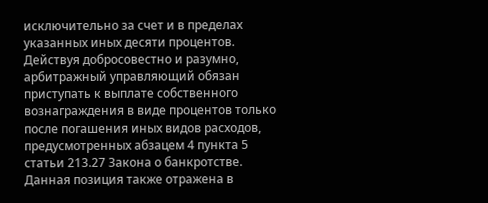исключительно за счет и в пределах указанных иных десяти процентов. Действуя добросовестно и разумно, арбитражный управляющий обязан приступать к выплате собственного вознаграждения в виде процентов только после погашения иных видов расходов, предусмотренных абзацем 4 пункта 5 статьи 213.27 Закона о банкротстве. Данная позиция также отражена в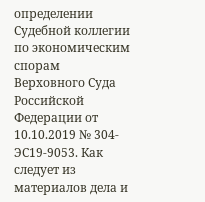определении Судебной коллегии по экономическим спорам Верховного Суда Российской Федерации от 10.10.2019 № 304-ЭС19-9053. Как следует из материалов дела и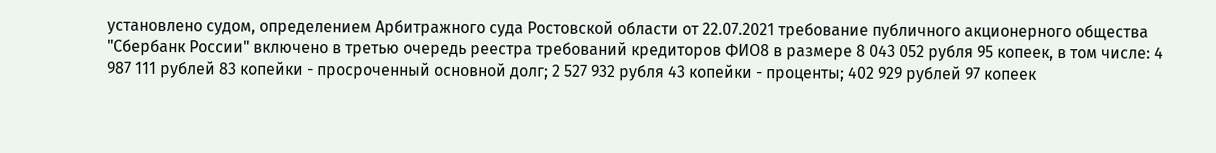установлено судом, определением Арбитражного суда Ростовской области от 22.07.2021 требование публичного акционерного общества "Сбербанк России" включено в третью очередь реестра требований кредиторов ФИО8 в размере 8 043 052 рубля 95 копеек, в том числе: 4 987 111 рублей 83 копейки - просроченный основной долг; 2 527 932 рубля 43 копейки - проценты; 402 929 рублей 97 копеек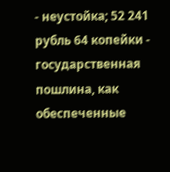- неустойка; 52 241 рубль 64 копейки - государственная пошлина, как обеспеченные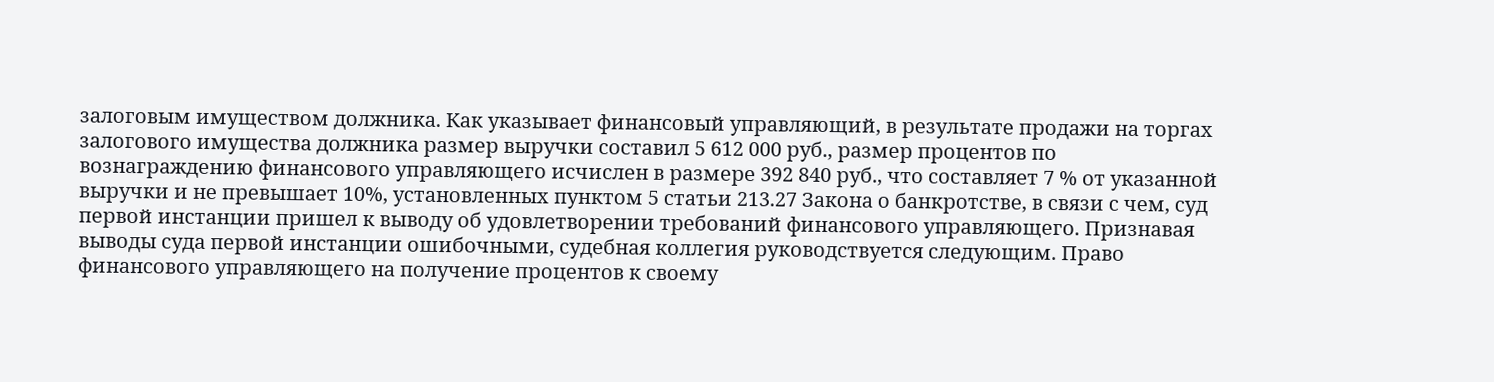залоговым имуществом должника. Как указывает финансовый управляющий, в результате продажи на торгах залогового имущества должника размер выручки составил 5 612 000 руб., размер процентов по вознаграждению финансового управляющего исчислен в размере 392 840 руб., что составляет 7 % от указанной выручки и не превышает 10%, установленных пунктом 5 статьи 213.27 Закона о банкротстве, в связи с чем, суд первой инстанции пришел к выводу об удовлетворении требований финансового управляющего. Признавая выводы суда первой инстанции ошибочными, судебная коллегия руководствуется следующим. Право финансового управляющего на получение процентов к своему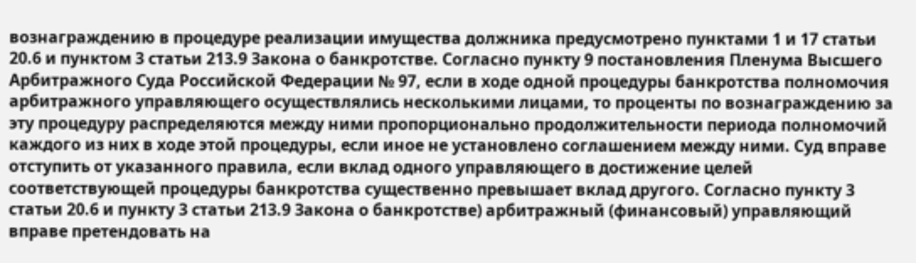вознаграждению в процедуре реализации имущества должника предусмотрено пунктами 1 и 17 статьи 20.6 и пунктом 3 статьи 213.9 Закона о банкротстве. Согласно пункту 9 постановления Пленума Высшего Арбитражного Суда Российской Федерации № 97, если в ходе одной процедуры банкротства полномочия арбитражного управляющего осуществлялись несколькими лицами, то проценты по вознаграждению за эту процедуру распределяются между ними пропорционально продолжительности периода полномочий каждого из них в ходе этой процедуры, если иное не установлено соглашением между ними. Суд вправе отступить от указанного правила, если вклад одного управляющего в достижение целей соответствующей процедуры банкротства существенно превышает вклад другого. Согласно пункту 3 статьи 20.6 и пункту 3 статьи 213.9 Закона о банкротстве) арбитражный (финансовый) управляющий вправе претендовать на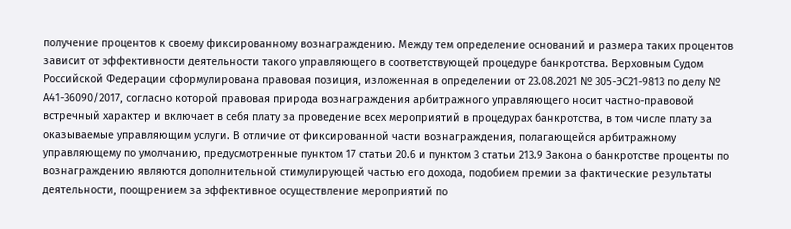получение процентов к своему фиксированному вознаграждению. Между тем определение оснований и размера таких процентов зависит от эффективности деятельности такого управляющего в соответствующей процедуре банкротства. Верховным Судом Российской Федерации сформулирована правовая позиция, изложенная в определении от 23.08.2021 № 305-ЭС21-9813 по делу № А41-36090/2017, согласно которой правовая природа вознаграждения арбитражного управляющего носит частно-правовой встречный характер и включает в себя плату за проведение всех мероприятий в процедурах банкротства, в том числе плату за оказываемые управляющим услуги. В отличие от фиксированной части вознаграждения, полагающейся арбитражному управляющему по умолчанию, предусмотренные пунктом 17 статьи 20.6 и пунктом 3 статьи 213.9 Закона о банкротстве проценты по вознаграждению являются дополнительной стимулирующей частью его дохода, подобием премии за фактические результаты деятельности, поощрением за эффективное осуществление мероприятий по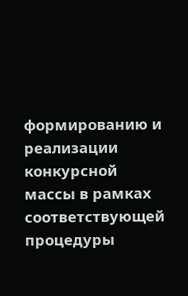формированию и реализации конкурсной массы в рамках соответствующей процедуры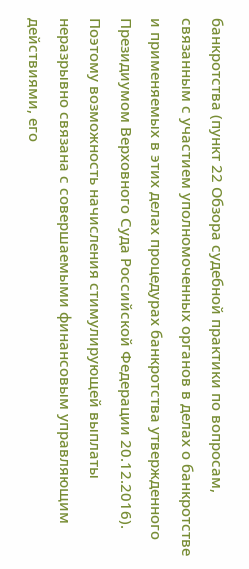банкротства (пункт 22 Обзора судебной практики по вопросам, связанным с участием уполномоченных органов в делах о банкротстве и применяемых в этих делах процедурах банкротства утвержденного Президиумом Верховного Суда Российской Федерации 20.12.2016). Поэтому возможность начисления стимулирующей выплаты неразрывно связана с совершаемыми финансовым управляющим действиями, его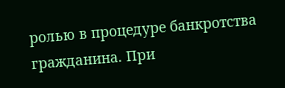ролью в процедуре банкротства гражданина. При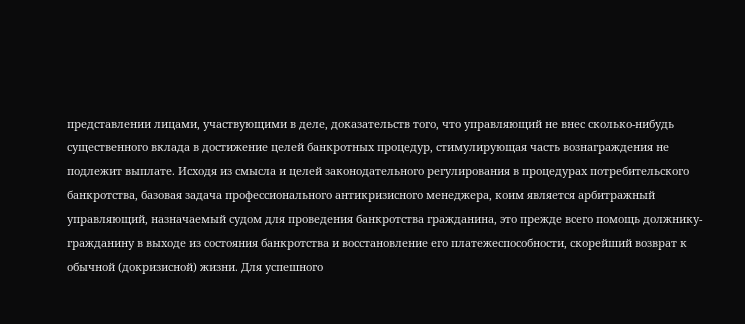представлении лицами, участвующими в деле, доказательств того, что управляющий не внес сколько-нибудь существенного вклада в достижение целей банкротных процедур, стимулирующая часть вознаграждения не подлежит выплате. Исходя из смысла и целей законодательного регулирования в процедурах потребительского банкротства, базовая задача профессионального антикризисного менеджера, коим является арбитражный управляющий, назначаемый судом для проведения банкротства гражданина, это прежде всего помощь должнику-гражданину в выходе из состояния банкротства и восстановление его платежеспособности, скорейший возврат к обычной (докризисной) жизни. Для успешного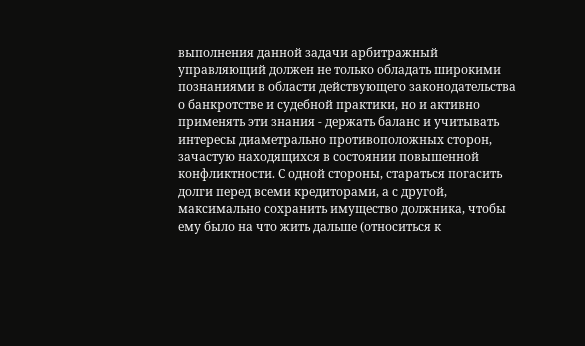выполнения данной задачи арбитражный управляющий должен не только обладать широкими познаниями в области действующего законодательства о банкротстве и судебной практики, но и активно применять эти знания - держать баланс и учитывать интересы диаметрально противоположных сторон, зачастую находящихся в состоянии повышенной конфликтности. С одной стороны, стараться погасить долги перед всеми кредиторами, а с другой, максимально сохранить имущество должника, чтобы ему было на что жить дальше (относиться к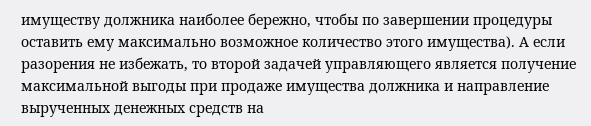имуществу должника наиболее бережно, чтобы по завершении процедуры оставить ему максимально возможное количество этого имущества). А если разорения не избежать, то второй задачей управляющего является получение максимальной выгоды при продаже имущества должника и направление вырученных денежных средств на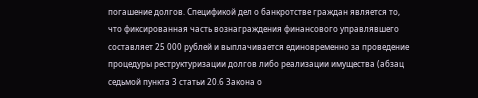погашение долгов. Спецификой дел о банкротстве граждан является то, что фиксированная часть вознаграждения финансового управлявшего составляет 25 000 рублей и выплачивается единовременно за проведение процедуры реструктуризации долгов либо реализации имущества (абзац седьмой пункта 3 статьи 20.6 Закона о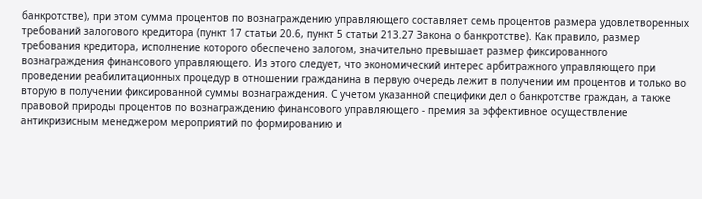банкротстве), при этом сумма процентов по вознаграждению управляющего составляет семь процентов размера удовлетворенных требований залогового кредитора (пункт 17 статьи 20.6, пункт 5 статьи 213.27 Закона о банкротстве). Как правило, размер требования кредитора, исполнение которого обеспечено залогом, значительно превышает размер фиксированного вознаграждения финансового управляющего. Из этого следует, что экономический интерес арбитражного управляющего при проведении реабилитационных процедур в отношении гражданина в первую очередь лежит в получении им процентов и только во вторую в получении фиксированной суммы вознаграждения. С учетом указанной специфики дел о банкротстве граждан, а также правовой природы процентов по вознаграждению финансового управляющего - премия за эффективное осуществление антикризисным менеджером мероприятий по формированию и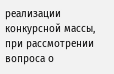реализации конкурсной массы, при рассмотрении вопроса о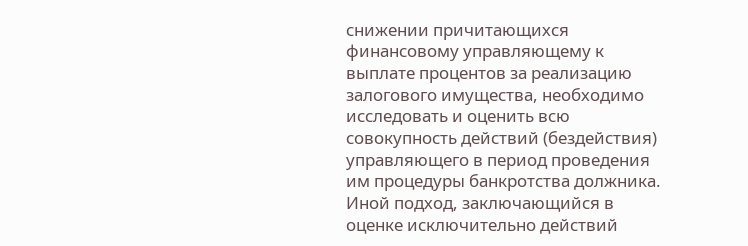снижении причитающихся финансовому управляющему к выплате процентов за реализацию залогового имущества, необходимо исследовать и оценить всю совокупность действий (бездействия) управляющего в период проведения им процедуры банкротства должника. Иной подход, заключающийся в оценке исключительно действий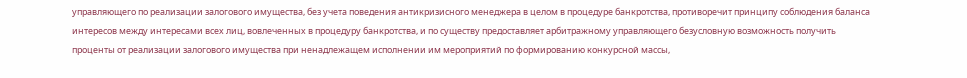управляющего по реализации залогового имущества, без учета поведения антикризисного менеджера в целом в процедуре банкротства, противоречит принципу соблюдения баланса интересов между интересами всех лиц, вовлеченных в процедуру банкротства, и по существу предоставляет арбитражному управляющего безусловную возможность получить проценты от реализации залогового имущества при ненадлежащем исполнении им мероприятий по формированию конкурсной массы,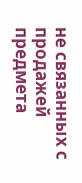не связанных с продажей предмета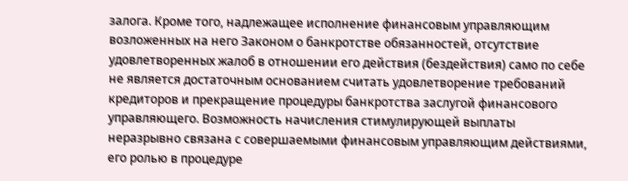залога. Кроме того, надлежащее исполнение финансовым управляющим возложенных на него Законом о банкротстве обязанностей, отсутствие удовлетворенных жалоб в отношении его действия (бездействия) само по себе не является достаточным основанием считать удовлетворение требований кредиторов и прекращение процедуры банкротства заслугой финансового управляющего. Возможность начисления стимулирующей выплаты неразрывно связана с совершаемыми финансовым управляющим действиями, его ролью в процедуре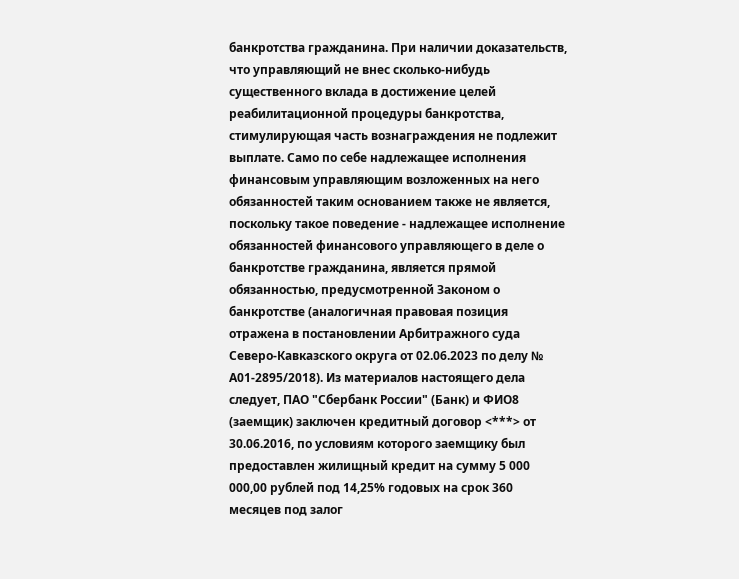банкротства гражданина. При наличии доказательств, что управляющий не внес сколько-нибудь существенного вклада в достижение целей реабилитационной процедуры банкротства, стимулирующая часть вознаграждения не подлежит выплате. Само по себе надлежащее исполнения финансовым управляющим возложенных на него обязанностей таким основанием также не является, поскольку такое поведение - надлежащее исполнение обязанностей финансового управляющего в деле о банкротстве гражданина, является прямой обязанностью, предусмотренной Законом о банкротстве (аналогичная правовая позиция отражена в постановлении Арбитражного суда Северо-Кавказского округа от 02.06.2023 по делу № А01-2895/2018). Из материалов настоящего дела следует, ПАО "Сбербанк России" (Банк) и ФИО8 (заемщик) заключен кредитный договор <***> от 30.06.2016, по условиям которого заемщику был предоставлен жилищный кредит на сумму 5 000 000,00 рублей под 14,25% годовых на срок 360 месяцев под залог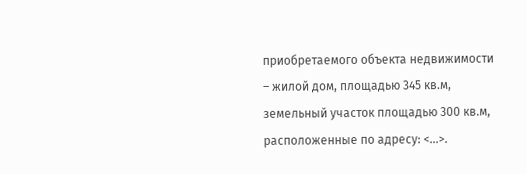приобретаемого объекта недвижимости – жилой дом, площадью 345 кв.м, земельный участок площадью 300 кв.м, расположенные по адресу: <...>.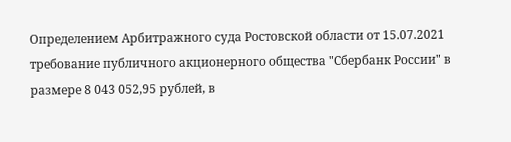Определением Арбитражного суда Ростовской области от 15.07.2021 требование публичного акционерного общества "Сбербанк России" в размере 8 043 052,95 рублей, в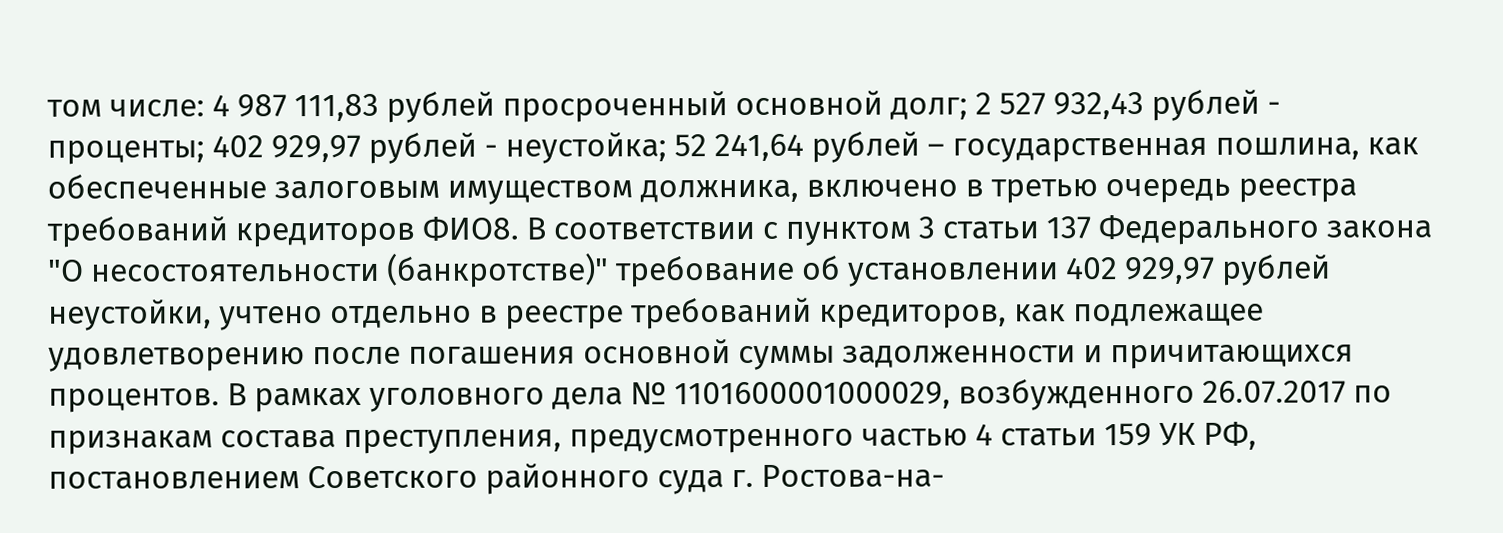том числе: 4 987 111,83 рублей просроченный основной долг; 2 527 932,43 рублей - проценты; 402 929,97 рублей - неустойка; 52 241,64 рублей – государственная пошлина, как обеспеченные залоговым имуществом должника, включено в третью очередь реестра требований кредиторов ФИО8. В соответствии с пунктом 3 статьи 137 Федерального закона "О несостоятельности (банкротстве)" требование об установлении 402 929,97 рублей неустойки, учтено отдельно в реестре требований кредиторов, как подлежащее удовлетворению после погашения основной суммы задолженности и причитающихся процентов. В рамках уголовного дела № 1101600001000029, возбужденного 26.07.2017 по признакам состава преступления, предусмотренного частью 4 статьи 159 УК РФ, постановлением Советского районного суда г. Ростова-на-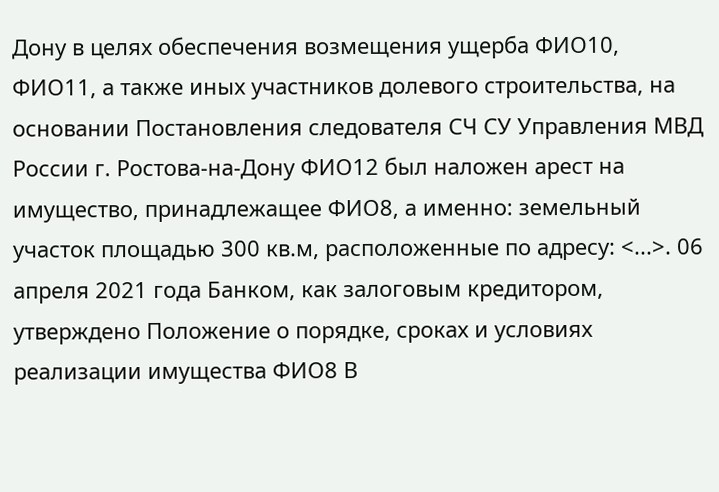Дону в целях обеспечения возмещения ущерба ФИО10, ФИО11, а также иных участников долевого строительства, на основании Постановления следователя СЧ СУ Управления МВД России г. Ростова-на-Дону ФИО12 был наложен арест на имущество, принадлежащее ФИО8, а именно: земельный участок площадью 300 кв.м, расположенные по адресу: <...>. 06 апреля 2021 года Банком, как залоговым кредитором, утверждено Положение о порядке, сроках и условиях реализации имущества ФИО8 В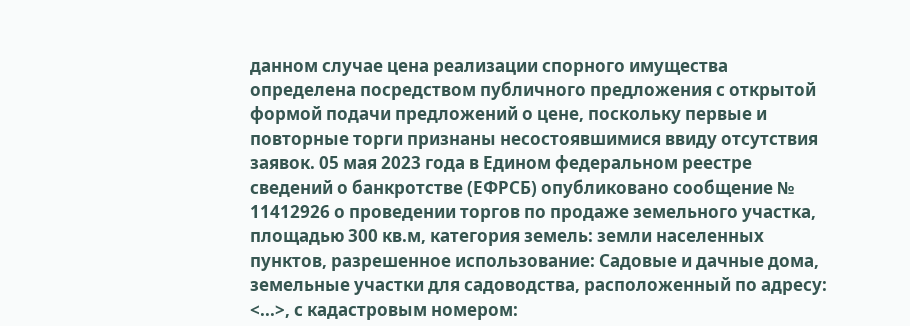данном случае цена реализации спорного имущества определена посредством публичного предложения с открытой формой подачи предложений о цене, поскольку первые и повторные торги признаны несостоявшимися ввиду отсутствия заявок. 05 мая 2023 года в Едином федеральном реестре сведений о банкротстве (ЕФРСБ) опубликовано сообщение № 11412926 о проведении торгов по продаже земельного участка, площадью 300 кв.м, категория земель: земли населенных пунктов, разрешенное использование: Садовые и дачные дома, земельные участки для садоводства, расположенный по адресу: <...>, с кадастровым номером: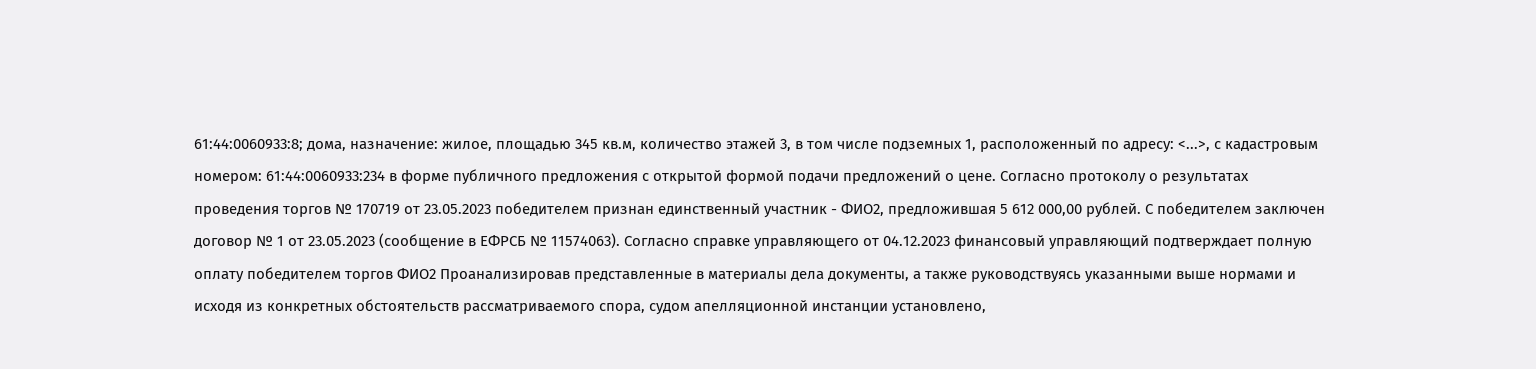61:44:0060933:8; дома, назначение: жилое, площадью 345 кв.м, количество этажей 3, в том числе подземных 1, расположенный по адресу: <...>, с кадастровым номером: 61:44:0060933:234 в форме публичного предложения с открытой формой подачи предложений о цене. Согласно протоколу о результатах проведения торгов № 170719 от 23.05.2023 победителем признан единственный участник - ФИО2, предложившая 5 612 000,00 рублей. С победителем заключен договор № 1 от 23.05.2023 (сообщение в ЕФРСБ № 11574063). Согласно справке управляющего от 04.12.2023 финансовый управляющий подтверждает полную оплату победителем торгов ФИО2 Проанализировав представленные в материалы дела документы, а также руководствуясь указанными выше нормами и исходя из конкретных обстоятельств рассматриваемого спора, судом апелляционной инстанции установлено,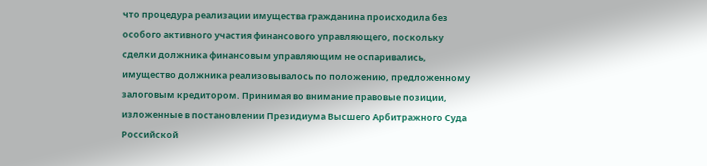что процедура реализации имущества гражданина происходила без особого активного участия финансового управляющего, поскольку сделки должника финансовым управляющим не оспаривались, имущество должника реализовывалось по положению, предложенному залоговым кредитором. Принимая во внимание правовые позиции, изложенные в постановлении Президиума Высшего Арбитражного Суда Российской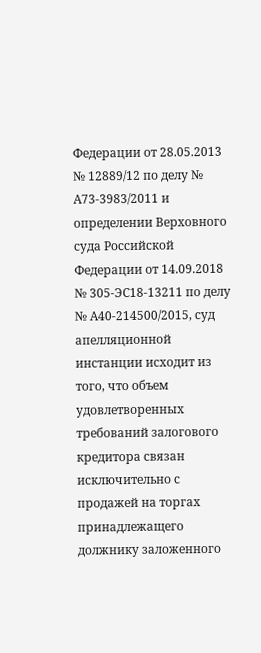Федерации от 28.05.2013 № 12889/12 по делу № А73-3983/2011 и определении Верховного суда Российской Федерации от 14.09.2018 № 305-ЭС18-13211 по делу № А40-214500/2015, суд апелляционной инстанции исходит из того, что объем удовлетворенных требований залогового кредитора связан исключительно с продажей на торгах принадлежащего должнику заложенного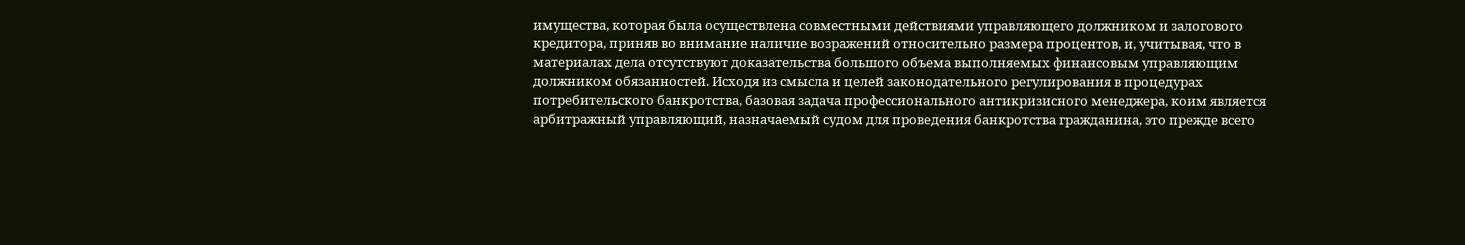имущества, которая была осуществлена совместными действиями управляющего должником и залогового кредитора, приняв во внимание наличие возражений относительно размера процентов, и, учитывая, что в материалах дела отсутствуют доказательства большого объема выполняемых финансовым управляющим должником обязанностей. Исходя из смысла и целей законодательного регулирования в процедурах потребительского банкротства, базовая задача профессионального антикризисного менеджера, коим является арбитражный управляющий, назначаемый судом для проведения банкротства гражданина, это прежде всего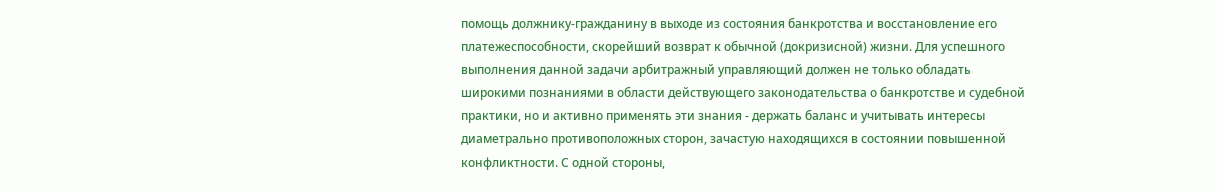помощь должнику-гражданину в выходе из состояния банкротства и восстановление его платежеспособности, скорейший возврат к обычной (докризисной) жизни. Для успешного выполнения данной задачи арбитражный управляющий должен не только обладать широкими познаниями в области действующего законодательства о банкротстве и судебной практики, но и активно применять эти знания - держать баланс и учитывать интересы диаметрально противоположных сторон, зачастую находящихся в состоянии повышенной конфликтности. С одной стороны,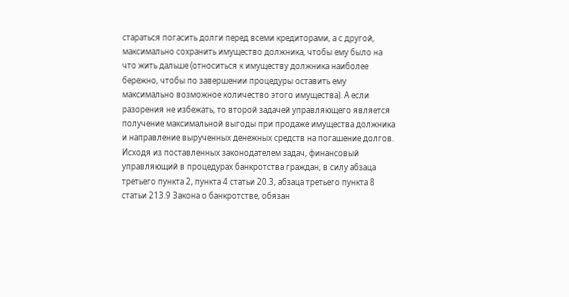стараться погасить долги перед всеми кредиторами, а с другой, максимально сохранить имущество должника, чтобы ему было на что жить дальше (относиться к имуществу должника наиболее бережно, чтобы по завершении процедуры оставить ему максимально возможное количество этого имущества). А если разорения не избежать, то второй задачей управляющего является получение максимальной выгоды при продаже имущества должника и направление вырученных денежных средств на погашение долгов. Исходя из поставленных законодателем задач, финансовый управляющий в процедурах банкротства граждан, в силу абзаца третьего пункта 2, пункта 4 статьи 20.3, абзаца третьего пункта 8 статьи 213.9 Закона о банкротстве, обязан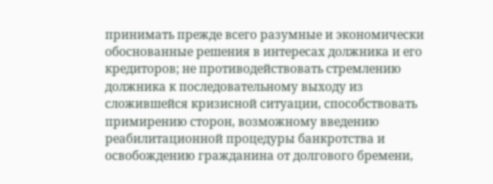принимать прежде всего разумные и экономически обоснованные решения в интересах должника и его кредиторов; не противодействовать стремлению должника к последовательному выходу из сложившейся кризисной ситуации, способствовать примирению сторон, возможному введению реабилитационной процедуры банкротства и освобождению гражданина от долгового бремени,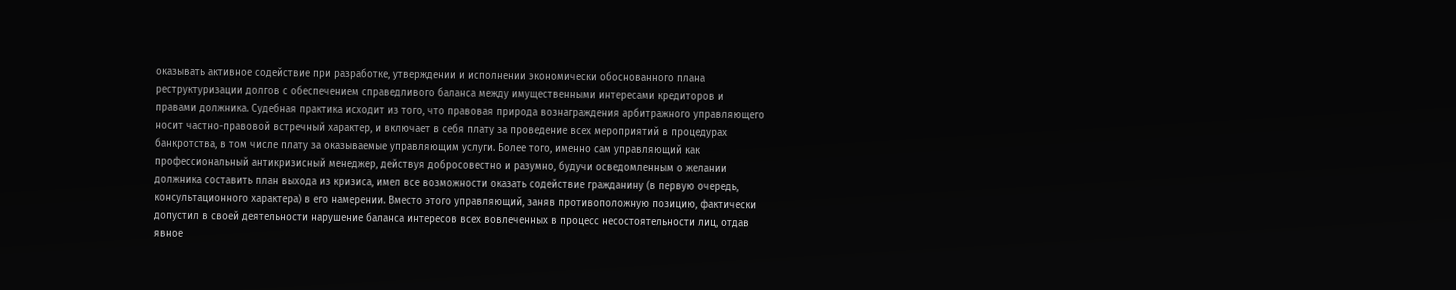оказывать активное содействие при разработке, утверждении и исполнении экономически обоснованного плана реструктуризации долгов с обеспечением справедливого баланса между имущественными интересами кредиторов и правами должника. Судебная практика исходит из того, что правовая природа вознаграждения арбитражного управляющего носит частно-правовой встречный характер, и включает в себя плату за проведение всех мероприятий в процедурах банкротства, в том числе плату за оказываемые управляющим услуги. Более того, именно сам управляющий как профессиональный антикризисный менеджер, действуя добросовестно и разумно, будучи осведомленным о желании должника составить план выхода из кризиса, имел все возможности оказать содействие гражданину (в первую очередь, консультационного характера) в его намерении. Вместо этого управляющий, заняв противоположную позицию, фактически допустил в своей деятельности нарушение баланса интересов всех вовлеченных в процесс несостоятельности лиц, отдав явное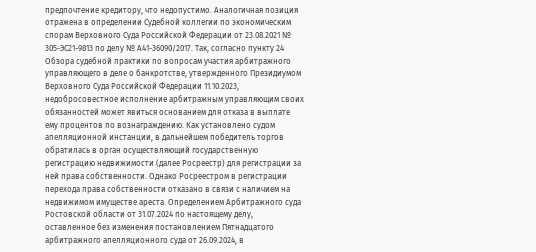предпочтение кредитору, что недопустимо. Аналогичная позиция отражена в определении Судебной коллегии по экономическим спорам Верховного Суда Российской Федерации от 23.08.2021 № 305-ЭС21-9813 по делу № А41-36090/2017. Так, согласно пункту 24 Обзора судебной практики по вопросам участия арбитражного управляющего в деле о банкротстве, утвержденного Президиумом Верховного Суда Российской Федерации 11.10.2023, недобросовестное исполнение арбитражным управляющим своих обязанностей может явиться основанием для отказа в выплате ему процентов по вознаграждению. Как установлено судом апелляционной инстанции, в дальнейшем победитель торгов обратилась в орган осуществляющий государственную регистрацию недвижимости (далее Росреестр) для регистрации за ней права собственности. Однако Росреестром в регистрации перехода права собственности отказано в связи с наличием на недвижимом имуществе ареста. Определением Арбитражного суда Ростовской области от 31.07.2024 по настоящему делу, оставленное без изменения постановлением Пятнадцатого арбитражного апелляционного суда от 26.09.2024, в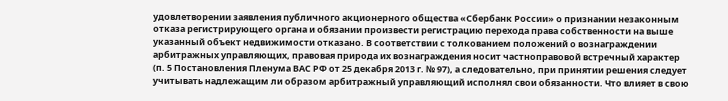удовлетворении заявления публичного акционерного общества «Сбербанк России» о признании незаконным отказа регистрирующего органа и обязании произвести регистрацию перехода права собственности на выше указанный объект недвижимости отказано. В соответствии с толкованием положений о вознаграждении арбитражных управляющих, правовая природа их вознаграждения носит частноправовой встречный характер (п. 5 Постановления Пленума ВАС РФ от 25 декабря 2013 г. № 97), а следовательно, при принятии решения следует учитывать надлежащим ли образом арбитражный управляющий исполнял свои обязанности. Что влияет в свою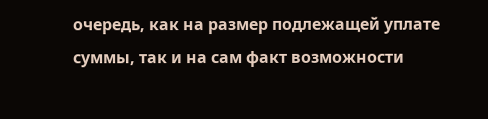очередь, как на размер подлежащей уплате суммы, так и на сам факт возможности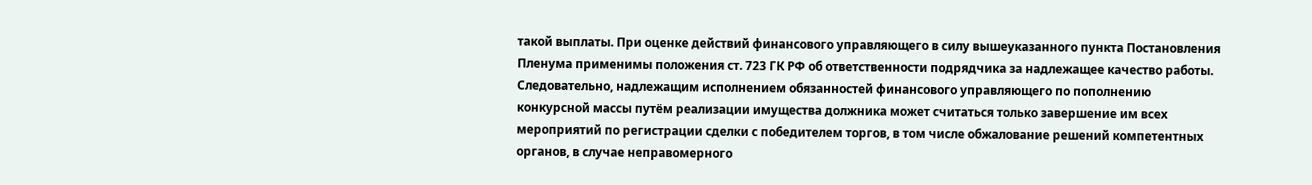такой выплаты. При оценке действий финансового управляющего в силу вышеуказанного пункта Постановления Пленума применимы положения ст. 723 ГК РФ об ответственности подрядчика за надлежащее качество работы. Следовательно, надлежащим исполнением обязанностей финансового управляющего по пополнению конкурсной массы путём реализации имущества должника может считаться только завершение им всех мероприятий по регистрации сделки с победителем торгов, в том числе обжалование решений компетентных органов, в случае неправомерного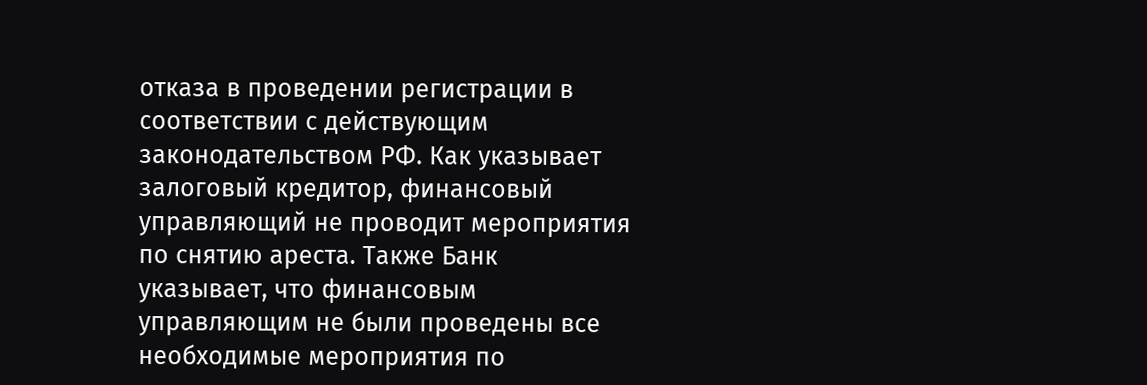отказа в проведении регистрации в соответствии с действующим законодательством РФ. Как указывает залоговый кредитор, финансовый управляющий не проводит мероприятия по снятию ареста. Также Банк указывает, что финансовым управляющим не были проведены все необходимые мероприятия по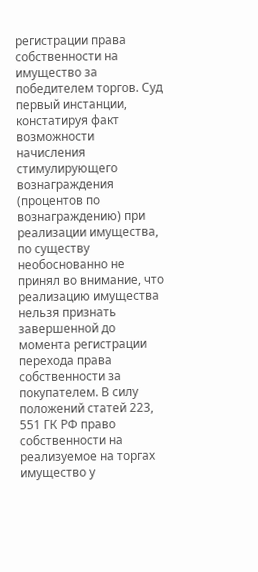регистрации права собственности на имущество за победителем торгов. Суд первый инстанции, констатируя факт возможности начисления стимулирующего вознаграждения (процентов по вознаграждению) при реализации имущества, по существу необоснованно не принял во внимание, что реализацию имущества нельзя признать завершенной до момента регистрации перехода права собственности за покупателем. В силу положений статей 223, 551 ГК РФ право собственности на реализуемое на торгах имущество у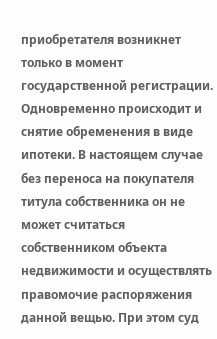приобретателя возникнет только в момент государственной регистрации. Одновременно происходит и снятие обременения в виде ипотеки. В настоящем случае без переноса на покупателя титула собственника он не может считаться собственником объекта недвижимости и осуществлять правомочие распоряжения данной вещью. При этом суд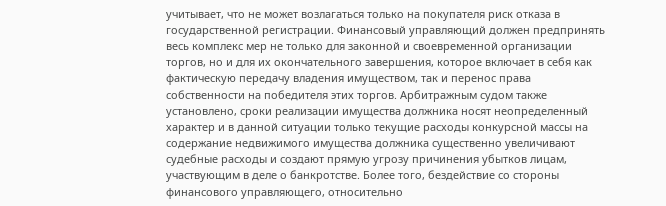учитывает, что не может возлагаться только на покупателя риск отказа в государственной регистрации. Финансовый управляющий должен предпринять весь комплекс мер не только для законной и своевременной организации торгов, но и для их окончательного завершения, которое включает в себя как фактическую передачу владения имуществом, так и перенос права собственности на победителя этих торгов. Арбитражным судом также установлено, сроки реализации имущества должника носят неопределенный характер и в данной ситуации только текущие расходы конкурсной массы на содержание недвижимого имущества должника существенно увеличивают судебные расходы и создают прямую угрозу причинения убытков лицам, участвующим в деле о банкротстве. Более того, бездействие со стороны финансового управляющего, относительно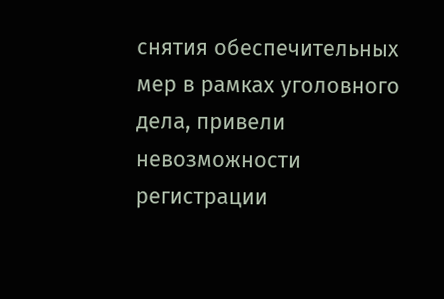снятия обеспечительных мер в рамках уголовного дела, привели невозможности регистрации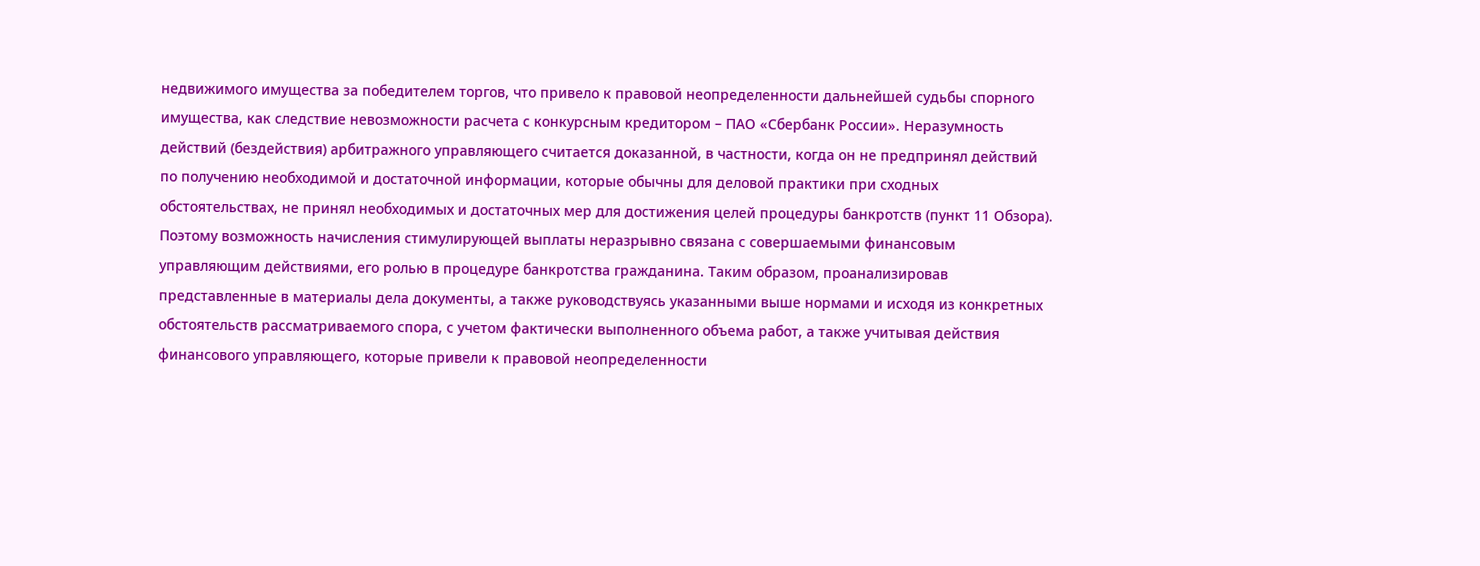недвижимого имущества за победителем торгов, что привело к правовой неопределенности дальнейшей судьбы спорного имущества, как следствие невозможности расчета с конкурсным кредитором – ПАО «Сбербанк России». Неразумность действий (бездействия) арбитражного управляющего считается доказанной, в частности, когда он не предпринял действий по получению необходимой и достаточной информации, которые обычны для деловой практики при сходных обстоятельствах, не принял необходимых и достаточных мер для достижения целей процедуры банкротств (пункт 11 Обзора). Поэтому возможность начисления стимулирующей выплаты неразрывно связана с совершаемыми финансовым управляющим действиями, его ролью в процедуре банкротства гражданина. Таким образом, проанализировав представленные в материалы дела документы, а также руководствуясь указанными выше нормами и исходя из конкретных обстоятельств рассматриваемого спора, с учетом фактически выполненного объема работ, а также учитывая действия финансового управляющего, которые привели к правовой неопределенности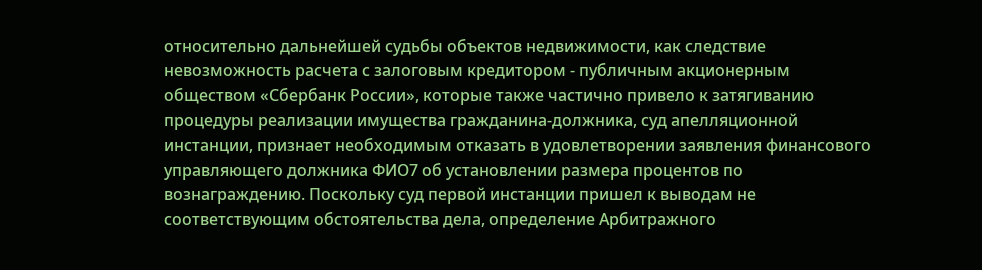относительно дальнейшей судьбы объектов недвижимости, как следствие невозможность расчета с залоговым кредитором - публичным акционерным обществом «Сбербанк России», которые также частично привело к затягиванию процедуры реализации имущества гражданина-должника, суд апелляционной инстанции, признает необходимым отказать в удовлетворении заявления финансового управляющего должника ФИО7 об установлении размера процентов по вознаграждению. Поскольку суд первой инстанции пришел к выводам не соответствующим обстоятельства дела, определение Арбитражного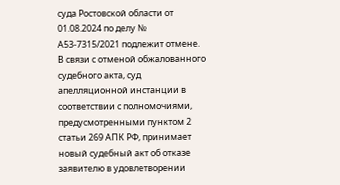суда Ростовской области от 01.08.2024 по делу № А53-7315/2021 подлежит отмене. В связи с отменой обжалованного судебного акта, суд апелляционной инстанции в соответствии с полномочиями, предусмотренными пунктом 2 статьи 269 АПК РФ, принимает новый судебный акт об отказе заявителю в удовлетворении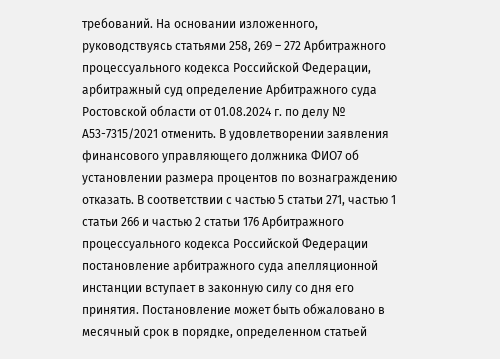требований. На основании изложенного, руководствуясь статьями 258, 269 – 272 Арбитражного процессуального кодекса Российской Федерации, арбитражный суд определение Арбитражного суда Ростовской области от 01.08.2024 г. по делу № А53-7315/2021 отменить. В удовлетворении заявления финансового управляющего должника ФИО7 об установлении размера процентов по вознаграждению отказать. В соответствии с частью 5 статьи 271, частью 1 статьи 266 и частью 2 статьи 176 Арбитражного процессуального кодекса Российской Федерации постановление арбитражного суда апелляционной инстанции вступает в законную силу со дня его принятия. Постановление может быть обжаловано в месячный срок в порядке, определенном статьей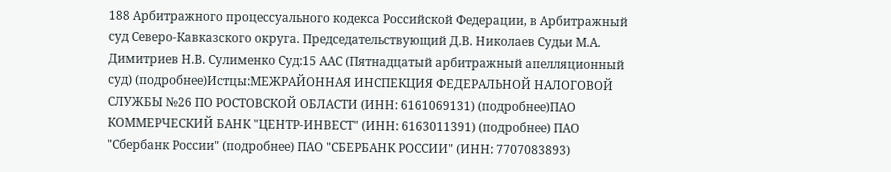188 Арбитражного процессуального кодекса Российской Федерации, в Арбитражный суд Северо-Кавказского округа. Председательствующий Д.В. Николаев Судьи М.А. Димитриев Н.В. Сулименко Суд:15 ААС (Пятнадцатый арбитражный апелляционный суд) (подробнее)Истцы:МЕЖРАЙОННАЯ ИНСПЕКЦИЯ ФЕДЕРАЛЬНОЙ НАЛОГОВОЙ СЛУЖБЫ №26 ПО РОСТОВСКОЙ ОБЛАСТИ (ИНН: 6161069131) (подробнее)ПАО КОММЕРЧЕСКИЙ БАНК "ЦЕНТР-ИНВЕСТ" (ИНН: 6163011391) (подробнее) ПАО "Сбербанк России" (подробнее) ПАО "СБЕРБАНК РОССИИ" (ИНН: 7707083893)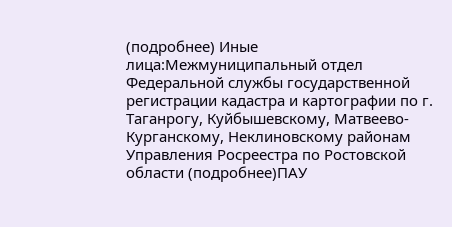(подробнее) Иные лица:Межмуниципальный отдел Федеральной службы государственной регистрации кадастра и картографии по г. Таганрогу, Куйбышевскому, Матвеево-Курганскому, Неклиновскому районам Управления Росреестра по Ростовской области (подробнее)ПАУ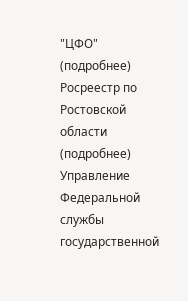"ЦФО" (подробнее) Росреестр по Ростовской области (подробнее) Управление Федеральной службы государственной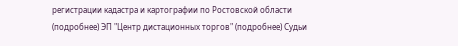регистрации кадастра и картографии по Ростовской области (подробнее) ЭП "Центр дистационных торгов" (подробнее) Судьи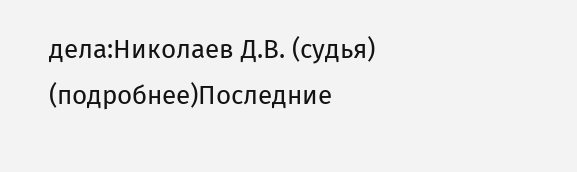дела:Николаев Д.В. (судья) (подробнее)Последние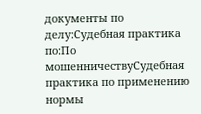документы по делу:Судебная практика по:По мошенничествуСудебная практика по применению нормы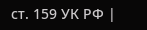ст. 159 УК РФ |